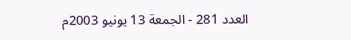العدد 281 - الجمعة 13 يونيو 2003م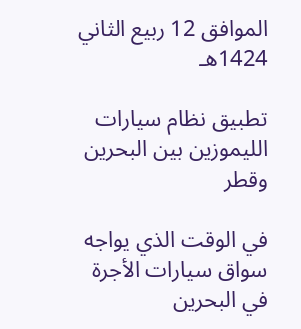الموافق 12 ربيع الثاني 1424هـ

تطبيق نظام سيارات الليموزين بين البحرين وقطر

في الوقت الذي يواجه سواق سيارات الأجرة في البحرين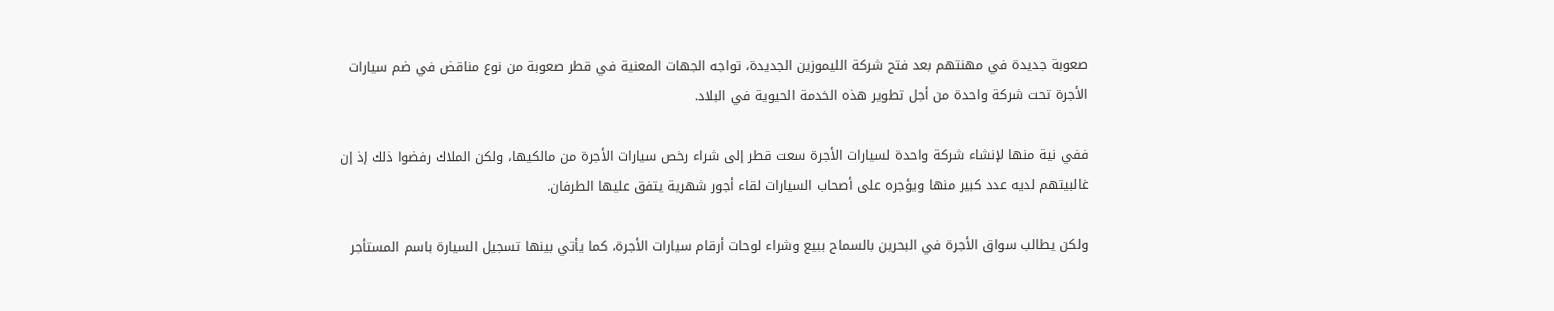صعوبة جديدة في مهنتهم بعد فتح شركة الليموزين الجديدة، تواجه الجهات المعنية في قطر صعوبة من نوع مناقض في ضم سيارات الأجرة تحت شركة واحدة من أجل تطوير هذه الخدمة الحيوية في البلاد.

ففي نية منها لإنشاء شركة واحدة لسيارات الأجرة سعت قطر إلى شراء رخص سيارات الأجرة من مالكيها، ولكن الملاك رفضوا ذلك إذ إن غالبيتهم لديه عدد كبير منها ويؤجره على أصحاب السيارات لقاء أجور شهرية يتفق عليها الطرفان.

ولكن يطالب سواق الأجرة في البحرين بالسماح ببيع وشراء لوحات أرقام سيارات الأجرة، كما يأتي بينها تسجيل السيارة باسم المستأجر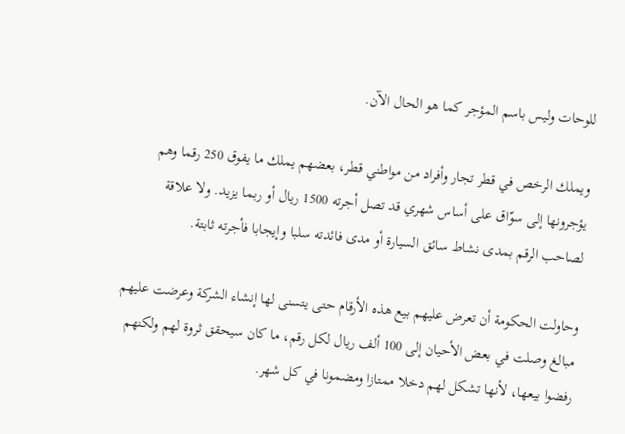للوحات وليس باسم المؤجر كما هو الحال الآن.

ويملك الرخص في قطر تجار وأفراد من مواطني قطر، بعضهم يملك ما يفوق 250 رقما وهم يؤجرونها إلى سوّاق على أساس شهري قد تصل أجرته 1500 ريال أو ربما يزيد. ولا علاقة لصاحب الرقم بمدى نشاط سائق السيارة أو مدى فائدته سلبا وإيجابا فأجرته ثابتة.

وحاولت الحكومة أن تعرض عليهم بيع هذه الأرقام حتى يتسنى لها إنشاء الشركة وعرضت عليهم مبالغ وصلت في بعض الأحيان إلى 100 ألف ريال لكل رقم، ما كان سيحقق ثروة لهم ولكنهم رفضوا بيعها، لأنها تشكل لهم دخلا ممتازا ومضمونا في كل شهر.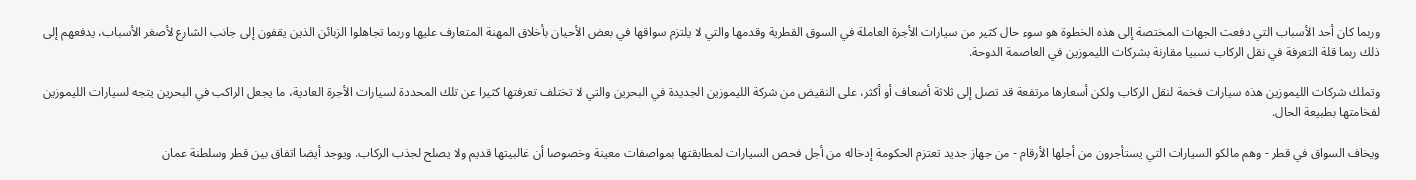وربما كان أحد الأسباب التي دفعت الجهات المختصة إلى هذه الخطوة هو سوء حال كثير من سيارات الأجرة العاملة في السوق القطرية وقدمها والتي لا يلتزم سواقها في بعض الأحيان بأخلاق المهنة المتعارف عليها وربما تجاهلوا الزبائن الذين يقفون إلى جانب الشارع لأصغر الأسباب، يدفعهم إلى ذلك ربما قلة التعرفة في نقل الركاب نسبيا مقارنة بشركات الليموزين في العاصمة الدوحة.

وتملك شركات الليموزين هذه سيارات فخمة لنقل الركاب ولكن أسعارها مرتفعة قد تصل إلى ثلاثة أضعاف أو أكثر، على النقيض من شركة الليموزين الجديدة في البحرين والتي لا تختلف تعرفتها كثيرا عن تلك المحددة لسيارات الأجرة العادية، ما يجعل الراكب في البحرين يتجه لسيارات الليموزين لفخامتها بطبيعة الحال.

ويخاف السواق في قطر - وهم مالكو السيارات التي يستأجرون من أجلها الأرقام - من جهاز جديد تعتزم الحكومة إدخاله من أجل فحص السيارات لمطابقتها بمواصفات معينة وخصوصا أن غالبيتها قديم ولا يصلح لجذب الركاب. ويوجد أيضا اتفاق بين قطر وسلطنة عمان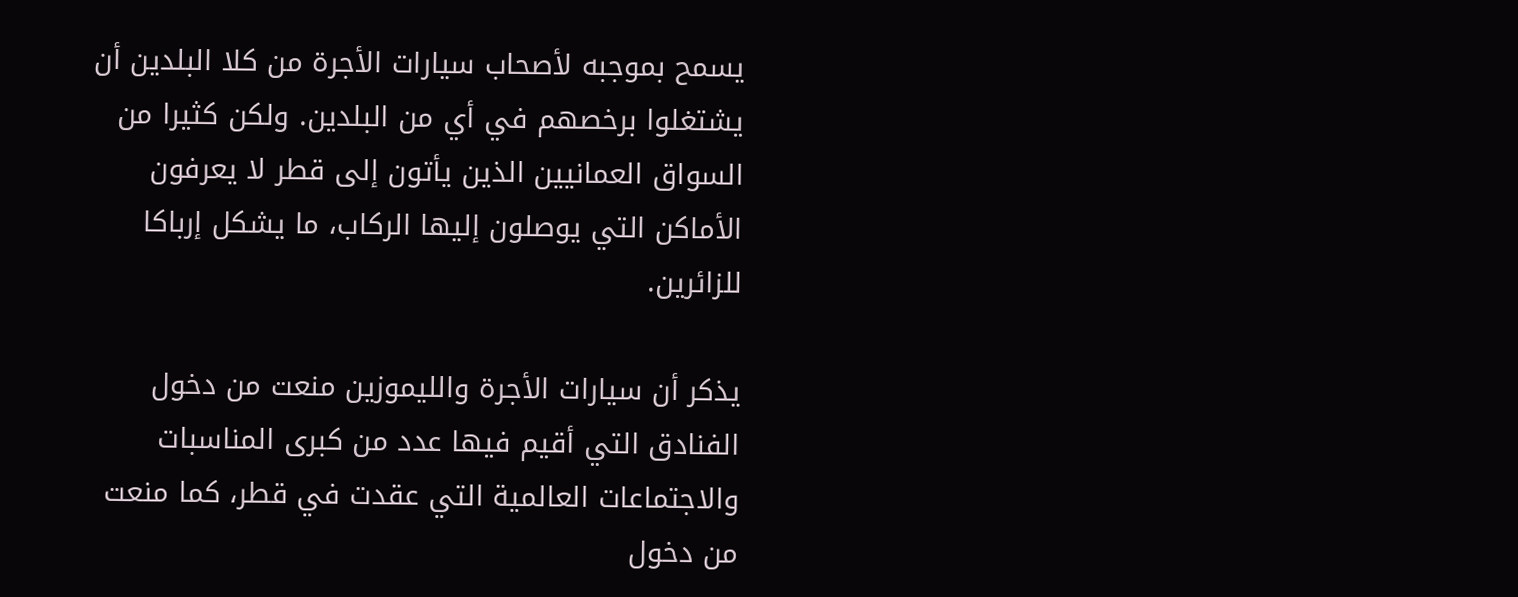يسمح بموجبه لأصحاب سيارات الأجرة من كلا البلدين أن يشتغلوا برخصهم في أي من البلدين. ولكن كثيرا من السواق العمانيين الذين يأتون إلى قطر لا يعرفون الأماكن التي يوصلون إليها الركاب، ما يشكل إرباكا للزائرين.

يذكر أن سيارات الأجرة والليموزين منعت من دخول الفنادق التي أقيم فيها عدد من كبرى المناسبات والاجتماعات العالمية التي عقدت في قطر، كما منعت من دخول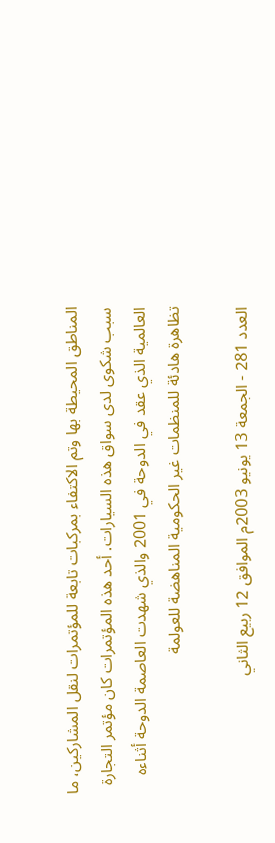المناطق المحيطة بها وتم الاكتفاء بمركبات تابعة للمؤتمرات لنقل المشاركين، ما سبب شكوى لدى سواق هذه السيارات. أحد هذه المؤتمرات كان مؤتمر التجارة العالمية الذي عقد في الدوحة في 2001 والذي شهدت العاصمة الدوحة أثناءه تظاهرة هادئة للمنظمات غير الحكومية المناهضة للعولمة

العدد 281 - الجمعة 13 يونيو 2003م الموافق 12 ربيع الثاني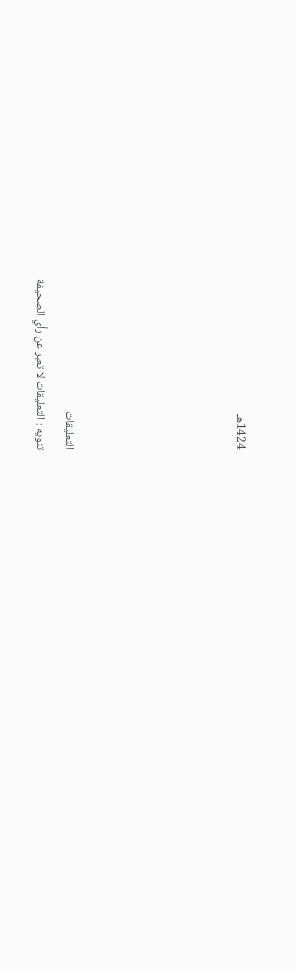1424هـ





التعليقات
تنويه : التعليقات لا تعبر عن رأي الصحيفة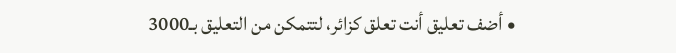• أضف تعليق أنت تعلق كزائر، لتتمكن من التعليق بـ3000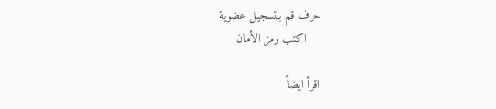حرف قم بـتسجيل عضوية
    اكتب رمز الأمان

اقرأ ايضاً